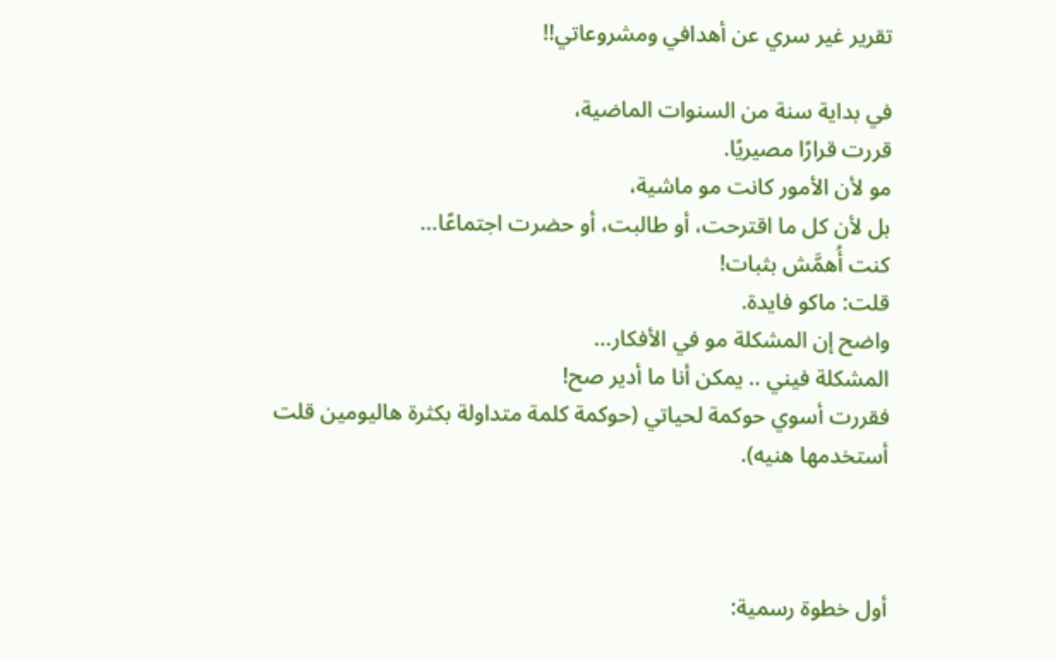تقرير غير سري عن أهدافي ومشروعاتي!!

في بداية سنة من السنوات الماضية،
قررت قرارًا مصيريًا.
مو لأن الأمور كانت مو ماشية،
بل لأن كل ما اقترحت، أو طالبت، أو حضرت اجتماعًا…
كنت أُهمَّش بثبات!
قلت: ماكو فايدة.
واضح إن المشكلة مو في الأفكار…
المشكلة فيني .. يمكن أنا ما أدير صح!
فقررت أسوي حوكمة لحياتي (حوكمة كلمة متداولة بكثرة هاليومين قلت أستخدمها هنيه).



أول خطوة رسمية: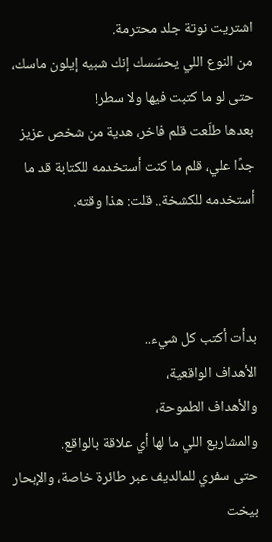اشتريت نوتة جلد محترمة.
من النوع اللي يحسّسك إنك شبيه إيلون ماسك، حتى لو ما كتبت فيها ولا سطر!
بعدها طلّعت قلم فاخر، هدية من شخص عزيز جدًا علي، قلم ما كنت أستخدمه للكتابة قد ما أستخدمه للكشخة.. قلت: هذا وقته.



بدأت أكتب كل شيء..
الأهداف الواقعية،
والأهداف الطموحة،
والمشاريع اللي ما لها أي علاقة بالواقع.
حتى سفري للمالديف عبر طائرة خاصة، والإبحار بيخت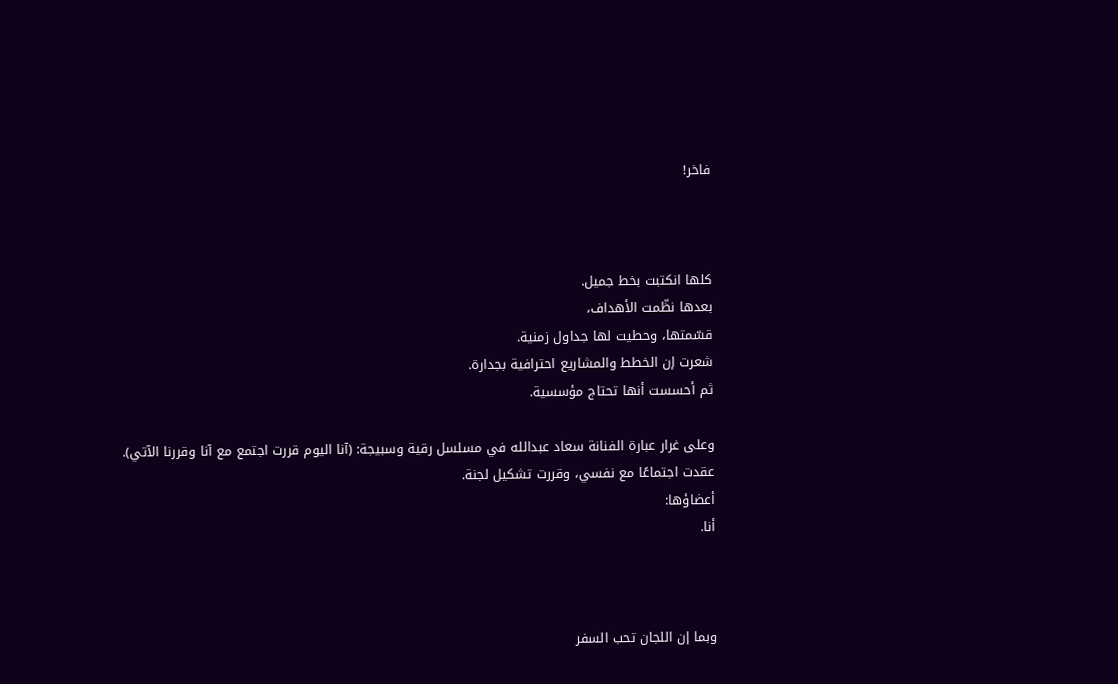فاخر!



كلها انكتبت بخط جميل.
بعدها نظّمت الأهداف،
قسّمتها، وحطيت لها جداول زمنية.
شعرت إن الخطط والمشاريع احترافية بجدارة.
ثم أحسست أنها تحتاج مؤسسية.

وعلى غرار عبارة الفنانة سعاد عبدالله في مسلسل رقية وسبيجة: (آنا اليوم قررت اجتمع مع آنا وقررنا الآتي).
عقدت اجتماعًا مع نفسي، وقررت تشكيل لجنة.
أعضاؤها:
أنا.



وبما إن اللجان تحب السفر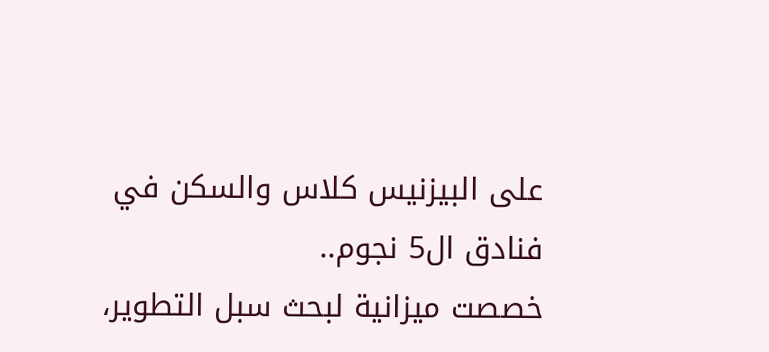على البيزنيس كلاس والسكن في فنادق ال5 نجوم..
خصصت ميزانية لبحث سبل التطوير،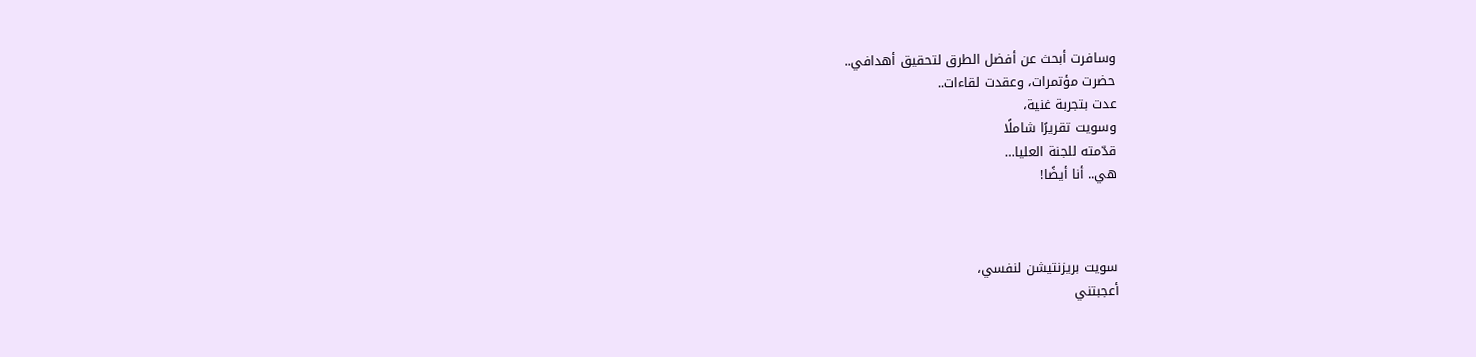وسافرت أبحث عن أفضل الطرق لتحقيق أهدافي..
حضرت مؤتمرات، وعقدت لقاءات..
عدت بتجربة غنية،
وسويت تقريرًا شاملًا
قدّمته للجنة العليا…
هي.. أنا أيضًا!



سويت بريزنتيشن لنفسي،
أعجبتني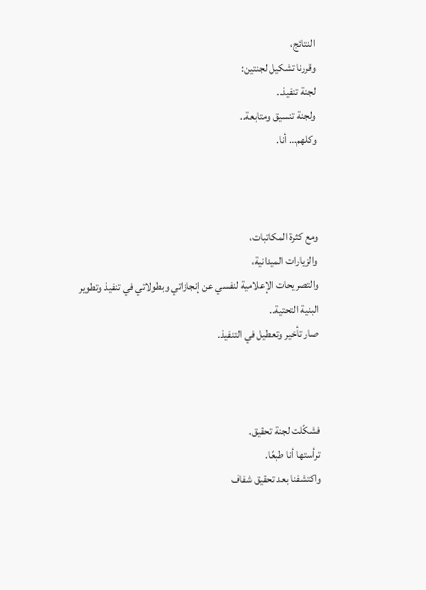النتائج،
وقررنا تشكيل لجنتين:
لجنة تنفيذ..
ولجنة تنسيق ومتابعة..
وكلهم… أنا.



ومع كثرة المكاتبات،
والزيارات الميدانية،
والتصريحات الإعلامية لنفسي عن إنجازاتي وبطولاتي في تنفيذ وتطوير البنية التحتية..
صار تأخير وتعطيل في التنفيذ.



فشكّلت لجنة تحقيق.
ترأستها أنا طبعًا.
واكتشفنا بعد تحقيق شفاف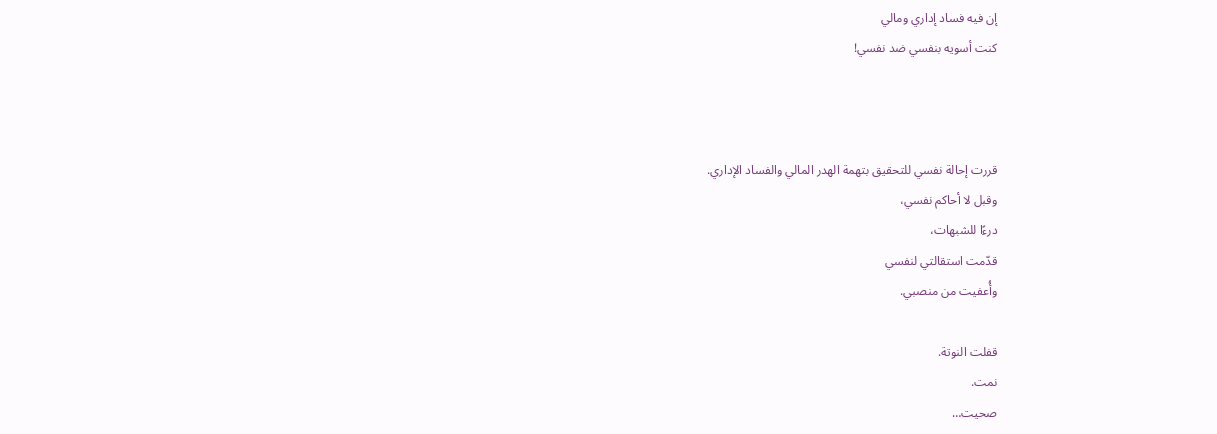إن فيه فساد إداري ومالي
كنت أسويه بنفسي ضد نفسي!



قررت إحالة نفسي للتحقيق بتهمة الهدر المالي والفساد الإداري.
وقبل لا أحاكم نفسي،
درءًا للشبهات،
قدّمت استقالتي لنفسي
وأُعفيت من منصبي.

قفلت النوتة.
نمت.
صحيت…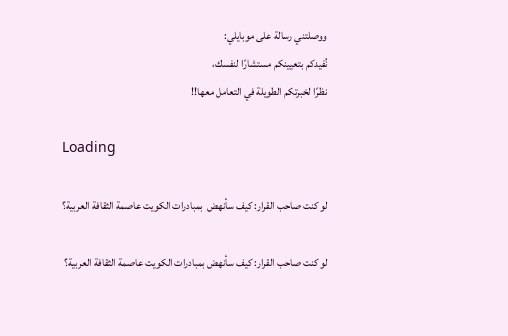ووصلتني رسالة على موبايلي:
نُفيدكم بتعيينكم مستشارًا لنفسك،
نظرًا لخبرتكم الطويلة في التعامل معها!!

Loading

لو كنت صاحب القرار: كيف سأنهض  بمبادرات الكويت عاصمة الثقافة العربية؟

لو كنت صاحب القرار: كيف سأنهض بمبادرات الكويت عاصمة الثقافة العربية؟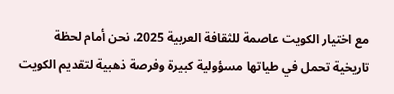مع اختيار الكويت عاصمة للثقافة العربية 2025، نحن أمام لحظة تاريخية تحمل في طياتها مسؤولية كبيرة وفرصة ذهبية لتقديم الكويت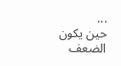...
حين يكون الضعف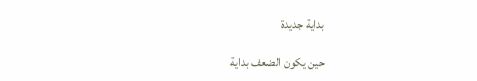بداية جديدة

حين يكون الضعف بداية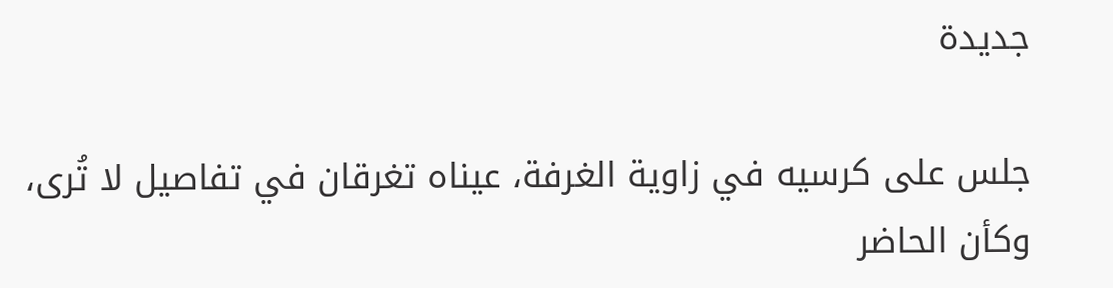جديدة

جلس على كرسيه في زاوية الغرفة، عيناه تغرقان في تفاصيل لا تُرى، وكأن الحاضر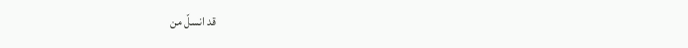قد انسلّ من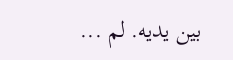بين يديه. لم ...